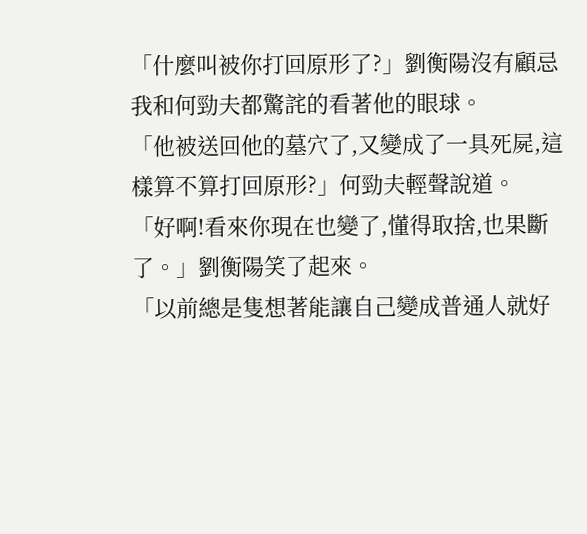「什麼叫被你打回原形了?」劉衡陽沒有顧忌我和何勁夫都驚詫的看著他的眼球。
「他被送回他的墓穴了,又變成了一具死屍,這樣算不算打回原形?」何勁夫輕聲說道。
「好啊!看來你現在也變了,懂得取捨,也果斷了。」劉衡陽笑了起來。
「以前總是隻想著能讓自己變成普通人就好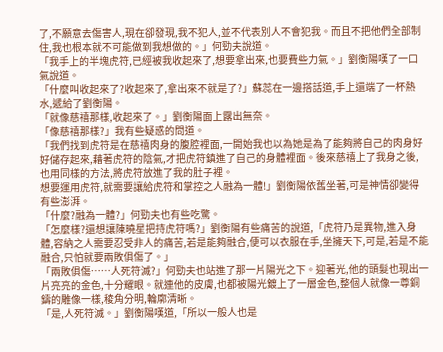了,不願意去傷害人,現在卻發現,我不犯人,並不代表別人不會犯我。而且不把他們全部制住,我也根本就不可能做到我想做的。」何勁夫說道。
「我手上的半塊虎符,已經被我收起來了,想要拿出來,也要費些力氣。」劉衡陽嘆了一口氣說道。
「什麼叫收起來了?收起來了,拿出來不就是了?」蘇蕊在一邊搭話道,手上還端了一杯熱水,遞給了劉衡陽。
「就像慈禧那樣,收起來了。」劉衡陽面上露出無奈。
「像慈禧那樣?」我有些疑惑的問道。
「我們找到虎符是在慈禧肉身的腹腔裡面,一開始我也以為她是為了能夠將自己的肉身好好儲存起來,藉著虎符的陰氣,才把虎符鎮進了自己的身體裡面。後來慈禧上了我身之後,也用同樣的方法,將虎符放進了我的肚子裡。
想要運用虎符,就需要讓給虎符和掌控之人融為一體!」劉衡陽依舊坐著,可是神情卻變得有些澎湃。
「什麼?融為一體?」何勁夫也有些吃驚。
「怎麼樣?還想讓陳曉星把持虎符嗎?」劉衡陽有些痛苦的說道,「虎符乃是異物,進入身體,容納之人需要忍受非人的痛苦,若是能夠融合,便可以衣服在手,坐擁天下,可是,若是不能融合,只怕就要兩敗俱傷了。」
「兩敗俱傷……人死符滅?」何勁夫也站進了那一片陽光之下。迎著光,他的頭髮也現出一片亮亮的金色,十分耀眼。就連他的皮膚,也都被陽光鍍上了一層金色,整個人就像一尊銅鑄的雕像一樣,稜角分明,輪廓清晰。
「是,人死符滅。」劉衡陽嘆道,「所以一般人也是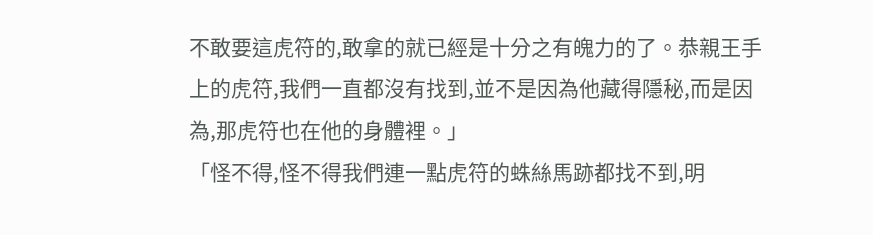不敢要這虎符的,敢拿的就已經是十分之有魄力的了。恭親王手上的虎符,我們一直都沒有找到,並不是因為他藏得隱秘,而是因為,那虎符也在他的身體裡。」
「怪不得,怪不得我們連一點虎符的蛛絲馬跡都找不到,明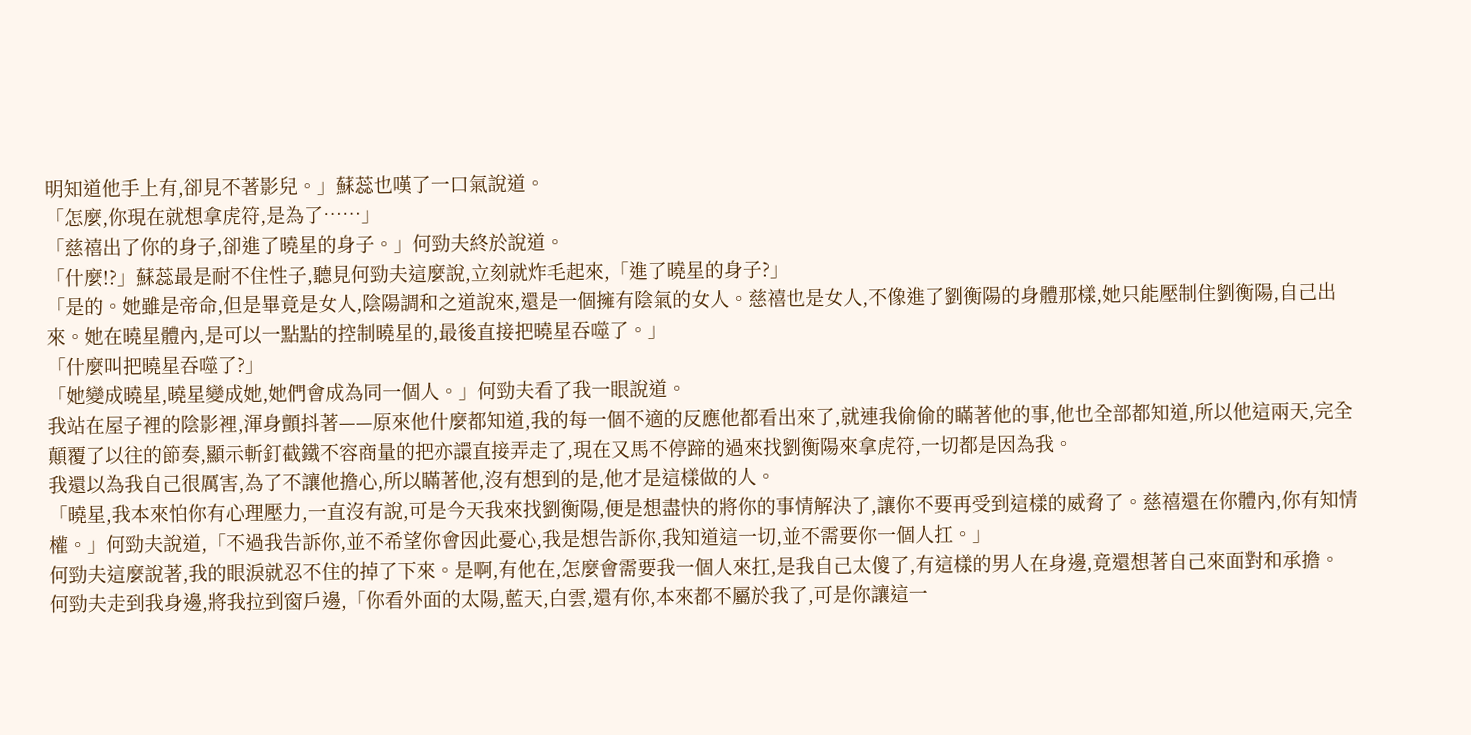明知道他手上有,卻見不著影兒。」蘇蕊也嘆了一口氣說道。
「怎麼,你現在就想拿虎符,是為了……」
「慈禧出了你的身子,卻進了曉星的身子。」何勁夫終於說道。
「什麼!?」蘇蕊最是耐不住性子,聽見何勁夫這麼說,立刻就炸毛起來,「進了曉星的身子?」
「是的。她雖是帝命,但是畢竟是女人,陰陽調和之道說來,還是一個擁有陰氣的女人。慈禧也是女人,不像進了劉衡陽的身體那樣,她只能壓制住劉衡陽,自己出來。她在曉星體內,是可以一點點的控制曉星的,最後直接把曉星吞噬了。」
「什麼叫把曉星吞噬了?」
「她變成曉星,曉星變成她,她們會成為同一個人。」何勁夫看了我一眼說道。
我站在屋子裡的陰影裡,渾身顫抖著——原來他什麼都知道,我的每一個不適的反應他都看出來了,就連我偷偷的瞞著他的事,他也全部都知道,所以他這兩天,完全顛覆了以往的節奏,顯示斬釘截鐵不容商量的把亦譞直接弄走了,現在又馬不停蹄的過來找劉衡陽來拿虎符,一切都是因為我。
我還以為我自己很厲害,為了不讓他擔心,所以瞞著他,沒有想到的是,他才是這樣做的人。
「曉星,我本來怕你有心理壓力,一直沒有說,可是今天我來找劉衡陽,便是想盡快的將你的事情解決了,讓你不要再受到這樣的威脅了。慈禧還在你體內,你有知情權。」何勁夫說道,「不過我告訴你,並不希望你會因此憂心,我是想告訴你,我知道這一切,並不需要你一個人扛。」
何勁夫這麼說著,我的眼淚就忍不住的掉了下來。是啊,有他在,怎麼會需要我一個人來扛,是我自己太傻了,有這樣的男人在身邊,竟還想著自己來面對和承擔。
何勁夫走到我身邊,將我拉到窗戶邊,「你看外面的太陽,藍天,白雲,還有你,本來都不屬於我了,可是你讓這一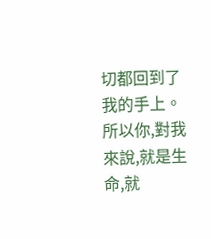切都回到了我的手上。
所以你,對我來說,就是生命,就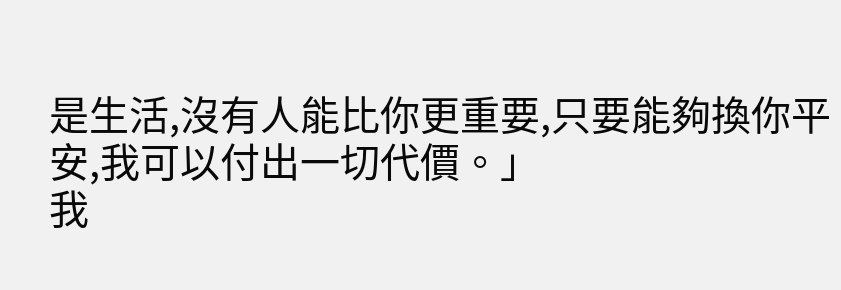是生活,沒有人能比你更重要,只要能夠換你平安,我可以付出一切代價。」
我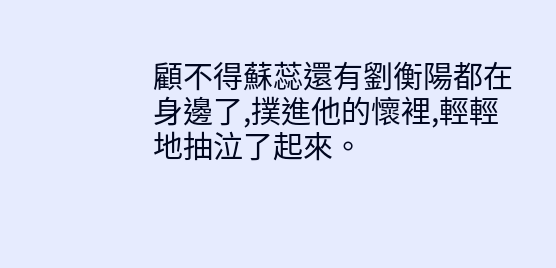顧不得蘇蕊還有劉衡陽都在身邊了,撲進他的懷裡,輕輕地抽泣了起來。